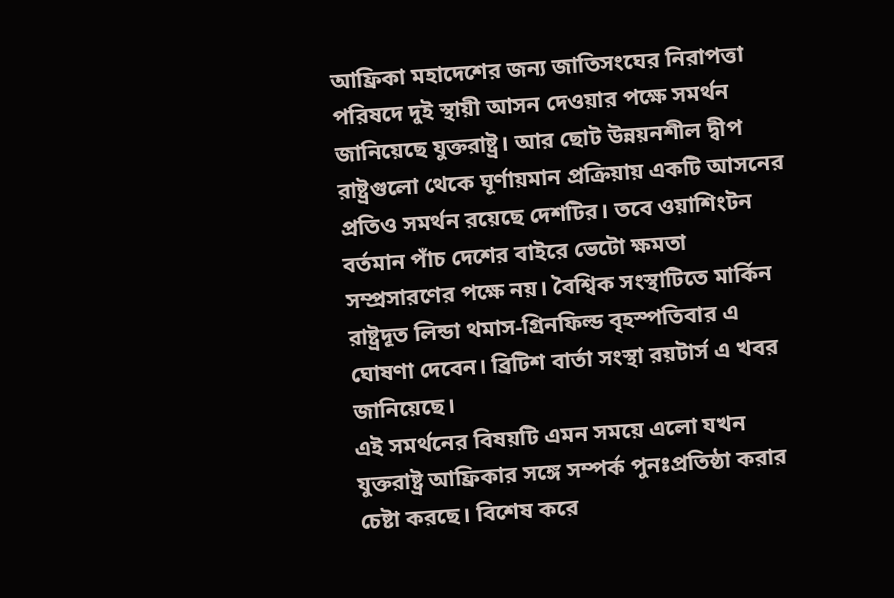আফ্রিকা মহাদেশের জন্য জাতিসংঘের নিরাপত্তা পরিষদে দুই স্থায়ী আসন দেওয়ার পক্ষে সমর্থন জানিয়েছে যুক্তরাষ্ট্র। আর ছোট উন্নয়নশীল দ্বীপ রাষ্ট্রগুলো থেকে ঘূর্ণায়মান প্রক্রিয়ায় একটি আসনের প্রতিও সমর্থন রয়েছে দেশটির। তবে ওয়াশিংটন বর্তমান পাঁচ দেশের বাইরে ভেটো ক্ষমতা সম্প্রসারণের পক্ষে নয়। বৈশ্বিক সংস্থাটিতে মার্কিন রাষ্ট্রদূত লিন্ডা থমাস-গ্রিনফিল্ড বৃহস্পতিবার এ ঘোষণা দেবেন। ব্রিটিশ বার্তা সংস্থা রয়টার্স এ খবর জানিয়েছে।
এই সমর্থনের বিষয়টি এমন সময়ে এলো যখন যুক্তরাষ্ট্র আফ্রিকার সঙ্গে সম্পর্ক পুনঃপ্রতিষ্ঠা করার চেষ্টা করছে। বিশেষ করে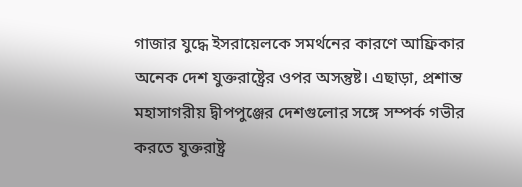গাজার যুদ্ধে ইসরায়েলকে সমর্থনের কারণে আফ্রিকার অনেক দেশ যুক্তরাষ্ট্রের ওপর অসন্তুষ্ট। এছাড়া, প্রশান্ত মহাসাগরীয় দ্বীপপুঞ্জের দেশগুলোর সঙ্গে সম্পর্ক গভীর করতে যুক্তরাষ্ট্র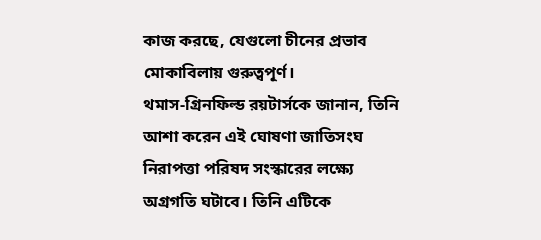কাজ করছে, যেগুলো চীনের প্রভাব মোকাবিলায় গুরুত্বপূর্ণ।
থমাস-গ্রিনফিল্ড রয়টার্সকে জানান, তিনি আশা করেন এই ঘোষণা জাতিসংঘ নিরাপত্তা পরিষদ সংস্কারের লক্ষ্যে অগ্রগতি ঘটাবে। তিনি এটিকে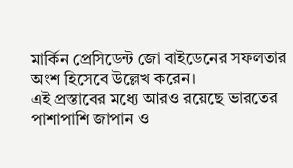মার্কিন প্রেসিডেন্ট জো বাইডেনের সফলতার অংশ হিসেবে উল্লেখ করেন।
এই প্রস্তাবের মধ্যে আরও রয়েছে ভারতের পাশাপাশি জাপান ও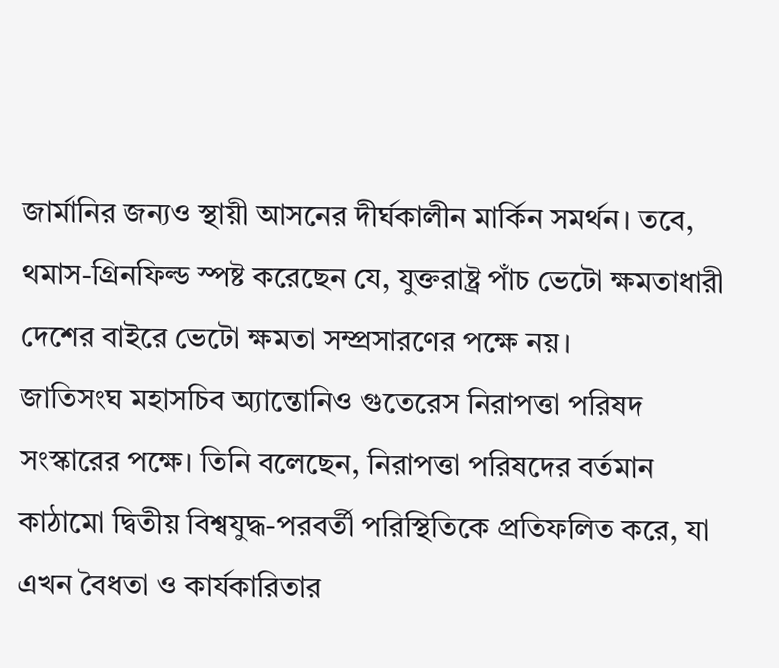জার্মানির জন্যও স্থায়ী আসনের দীর্ঘকালীন মার্কিন সমর্থন। তবে, থমাস-গ্রিনফিল্ড স্পষ্ট করেছেন যে, যুক্তরাষ্ট্র পাঁচ ভেটো ক্ষমতাধারী দেশের বাইরে ভেটো ক্ষমতা সম্প্রসারণের পক্ষে নয়।
জাতিসংঘ মহাসচিব অ্যান্তোনিও গুতেরেস নিরাপত্তা পরিষদ সংস্কারের পক্ষে। তিনি বলেছেন, নিরাপত্তা পরিষদের বর্তমান কাঠামো দ্বিতীয় বিশ্বযুদ্ধ-পরবর্তী পরিস্থিতিকে প্রতিফলিত করে, যা এখন বৈধতা ও কার্যকারিতার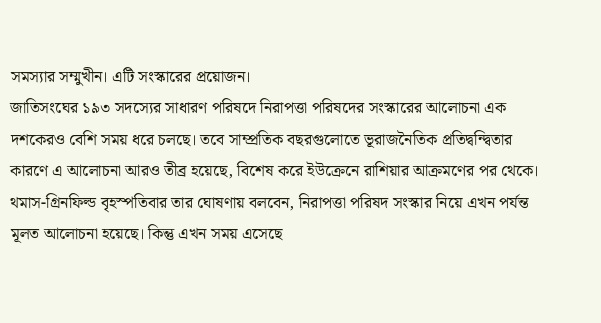সমস্যার সম্মুখীন। এটি সংস্কারের প্রয়োজন।
জাতিসংঘের ১৯৩ সদস্যের সাধারণ পরিষদে নিরাপত্তা পরিষদের সংস্কারের আলোচনা এক দশকেরও বেশি সময় ধরে চলছে। তবে সাম্প্রতিক বছরগুলোতে ভূরাজনৈতিক প্রতিদ্বন্দ্বিতার কারণে এ আলোচনা আরও তীব্র হয়েছে, বিশেষ করে ইউক্রেনে রাশিয়ার আক্রমণের পর থেকে।
থমাস-গ্রিনফিল্ড বৃহস্পতিবার তার ঘোষণায় বলবেন, নিরাপত্তা পরিষদ সংস্কার নিয়ে এখন পর্যন্ত মূলত আলোচনা হয়েছে। কিন্তু এখন সময় এসেছে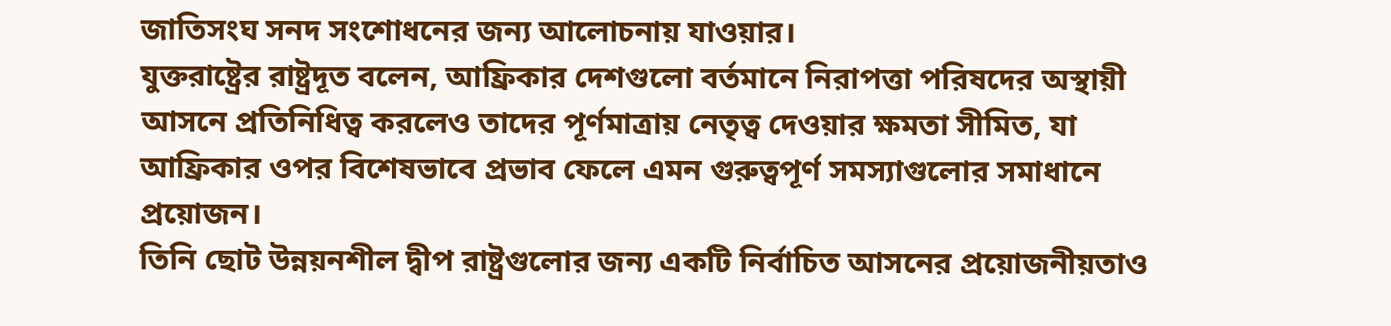জাতিসংঘ সনদ সংশোধনের জন্য আলোচনায় যাওয়ার।
যুক্তরাষ্ট্রের রাষ্ট্রদূত বলেন, আফ্রিকার দেশগুলো বর্তমানে নিরাপত্তা পরিষদের অস্থায়ী আসনে প্রতিনিধিত্ব করলেও তাদের পূর্ণমাত্রায় নেতৃত্ব দেওয়ার ক্ষমতা সীমিত, যা আফ্রিকার ওপর বিশেষভাবে প্রভাব ফেলে এমন গুরুত্বপূর্ণ সমস্যাগুলোর সমাধানে প্রয়োজন।
তিনি ছোট উন্নয়নশীল দ্বীপ রাষ্ট্রগুলোর জন্য একটি নির্বাচিত আসনের প্রয়োজনীয়তাও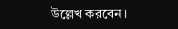উল্লেখ করবেন।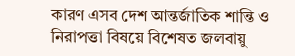কারণ এসব দেশ আন্তর্জাতিক শান্তি ও নিরাপত্তা বিষয়ে বিশেষত জলবায়ু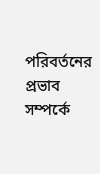পরিবর্তনের প্রভাব সম্পর্কে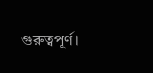গুরুত্বপূর্ণ।